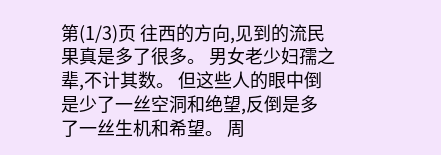第(1/3)页 往西的方向,见到的流民果真是多了很多。 男女老少妇孺之辈,不计其数。 但这些人的眼中倒是少了一丝空洞和绝望,反倒是多了一丝生机和希望。 周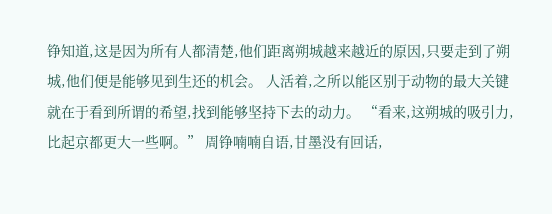铮知道,这是因为所有人都清楚,他们距离朔城越来越近的原因,只要走到了朔城,他们便是能够见到生还的机会。 人活着,之所以能区别于动物的最大关键就在于看到所谓的希望,找到能够坚持下去的动力。 “看来,这朔城的吸引力,比起京都更大一些啊。” 周铮喃喃自语,甘墨没有回话,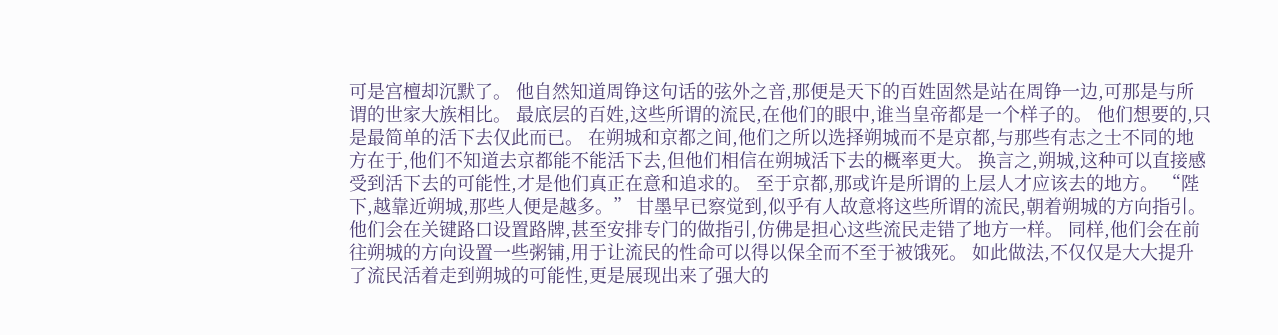可是宫檀却沉默了。 他自然知道周铮这句话的弦外之音,那便是天下的百姓固然是站在周铮一边,可那是与所谓的世家大族相比。 最底层的百姓,这些所谓的流民,在他们的眼中,谁当皇帝都是一个样子的。 他们想要的,只是最简单的活下去仅此而已。 在朔城和京都之间,他们之所以选择朔城而不是京都,与那些有志之士不同的地方在于,他们不知道去京都能不能活下去,但他们相信在朔城活下去的概率更大。 换言之,朔城,这种可以直接感受到活下去的可能性,才是他们真正在意和追求的。 至于京都,那或许是所谓的上层人才应该去的地方。 “陛下,越靠近朔城,那些人便是越多。” 甘墨早已察觉到,似乎有人故意将这些所谓的流民,朝着朔城的方向指引。 他们会在关键路口设置路牌,甚至安排专门的做指引,仿佛是担心这些流民走错了地方一样。 同样,他们会在前往朔城的方向设置一些粥铺,用于让流民的性命可以得以保全而不至于被饿死。 如此做法,不仅仅是大大提升了流民活着走到朔城的可能性,更是展现出来了强大的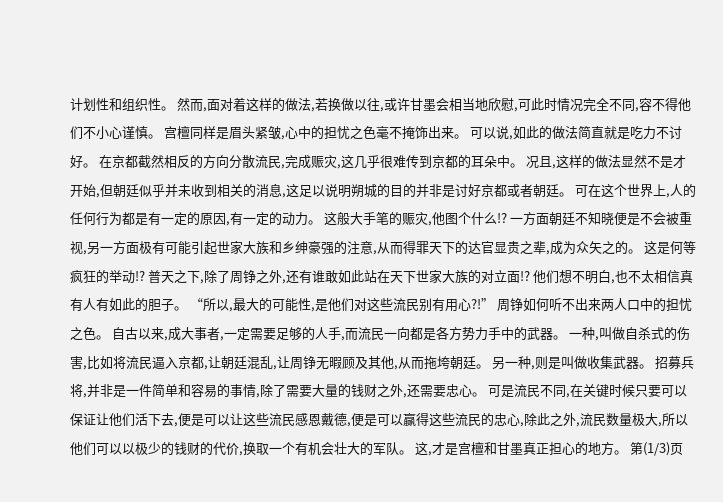计划性和组织性。 然而,面对着这样的做法,若换做以往,或许甘墨会相当地欣慰,可此时情况完全不同,容不得他们不小心谨慎。 宫檀同样是眉头紧皱,心中的担忧之色毫不掩饰出来。 可以说,如此的做法简直就是吃力不讨好。 在京都截然相反的方向分散流民,完成赈灾,这几乎很难传到京都的耳朵中。 况且,这样的做法显然不是才开始,但朝廷似乎并未收到相关的消息,这足以说明朔城的目的并非是讨好京都或者朝廷。 可在这个世界上,人的任何行为都是有一定的原因,有一定的动力。 这般大手笔的赈灾,他图个什么!? 一方面朝廷不知晓便是不会被重视,另一方面极有可能引起世家大族和乡绅豪强的注意,从而得罪天下的达官显贵之辈,成为众矢之的。 这是何等疯狂的举动!? 普天之下,除了周铮之外,还有谁敢如此站在天下世家大族的对立面!? 他们想不明白,也不太相信真有人有如此的胆子。 “所以,最大的可能性,是他们对这些流民别有用心?!” 周铮如何听不出来两人口中的担忧之色。 自古以来,成大事者,一定需要足够的人手,而流民一向都是各方势力手中的武器。 一种,叫做自杀式的伤害,比如将流民逼入京都,让朝廷混乱,让周铮无暇顾及其他,从而拖垮朝廷。 另一种,则是叫做收集武器。 招募兵将,并非是一件简单和容易的事情,除了需要大量的钱财之外,还需要忠心。 可是流民不同,在关键时候只要可以保证让他们活下去,便是可以让这些流民感恩戴德,便是可以赢得这些流民的忠心,除此之外,流民数量极大,所以他们可以以极少的钱财的代价,换取一个有机会壮大的军队。 这,才是宫檀和甘墨真正担心的地方。 第(1/3)页